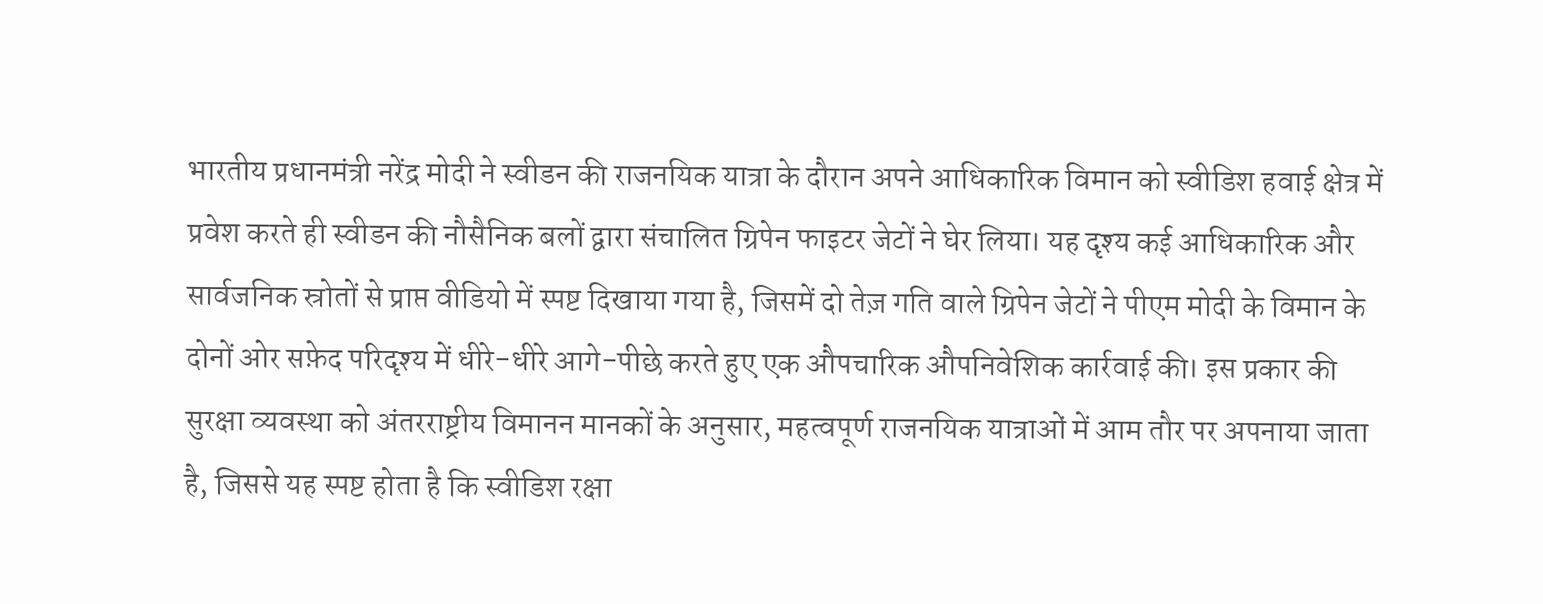भारतीय प्रधानमंत्री नरेंद्र मोदी ने स्वीडन की राजनयिक यात्रा के दौरान अपने आधिकारिक विमान को स्वीडिश हवाई क्षेत्र में प्रवेश करते ही स्वीडन की नौसैनिक बलों द्वारा संचालित ग्रिपेन फाइटर जेटों ने घेर लिया। यह दृश्य कई आधिकारिक और सार्वजनिक स्रोतों से प्राप्त वीडियो में स्पष्ट दिखाया गया है, जिसमें दो तेज़ गति वाले ग्रिपेन जेटों ने पीएम मोदी के विमान के दोनों ओर सफ़ेद परिदृश्य में धीरे-धीरे आगे-पीछे करते हुए एक औपचारिक औपनिवेशिक कार्रवाई की। इस प्रकार की सुरक्षा व्यवस्था को अंतरराष्ट्रीय विमानन मानकों के अनुसार, महत्वपूर्ण राजनयिक यात्राओं में आम तौर पर अपनाया जाता है, जिससे यह स्पष्ट होता है कि स्वीडिश रक्षा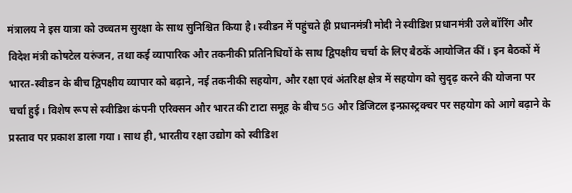मंत्रालय ने इस यात्रा को उच्चतम सुरक्षा के साथ सुनिश्चित किया है। स्वीडन में पहुंचते ही प्रधानमंत्री मोदी ने स्वीडिश प्रधानमंत्री उले बॉरिंग और विदेश मंत्री कोषटेल यरुंजन, तथा कई व्यापारिक और तकनीकी प्रतिनिधियों के साथ द्विपक्षीय चर्चा के लिए बैठकें आयोजित कीं। इन बैठकों में भारत‑स्वीडन के बीच द्विपक्षीय व्यापार को बढ़ाने, नई तकनीकी सहयोग, और रक्षा एवं अंतरिक्ष क्षेत्र में सहयोग को सुदृढ़ करने की योजना पर चर्चा हुई। विशेष रूप से स्वीडिश कंपनी एरिक्सन और भारत की टाटा समूह के बीच 5G और डिजिटल इन्फ्रास्ट्रक्चर पर सहयोग को आगे बढ़ाने के प्रस्ताव पर प्रकाश डाला गया। साथ ही, भारतीय रक्षा उद्योग को स्वीडिश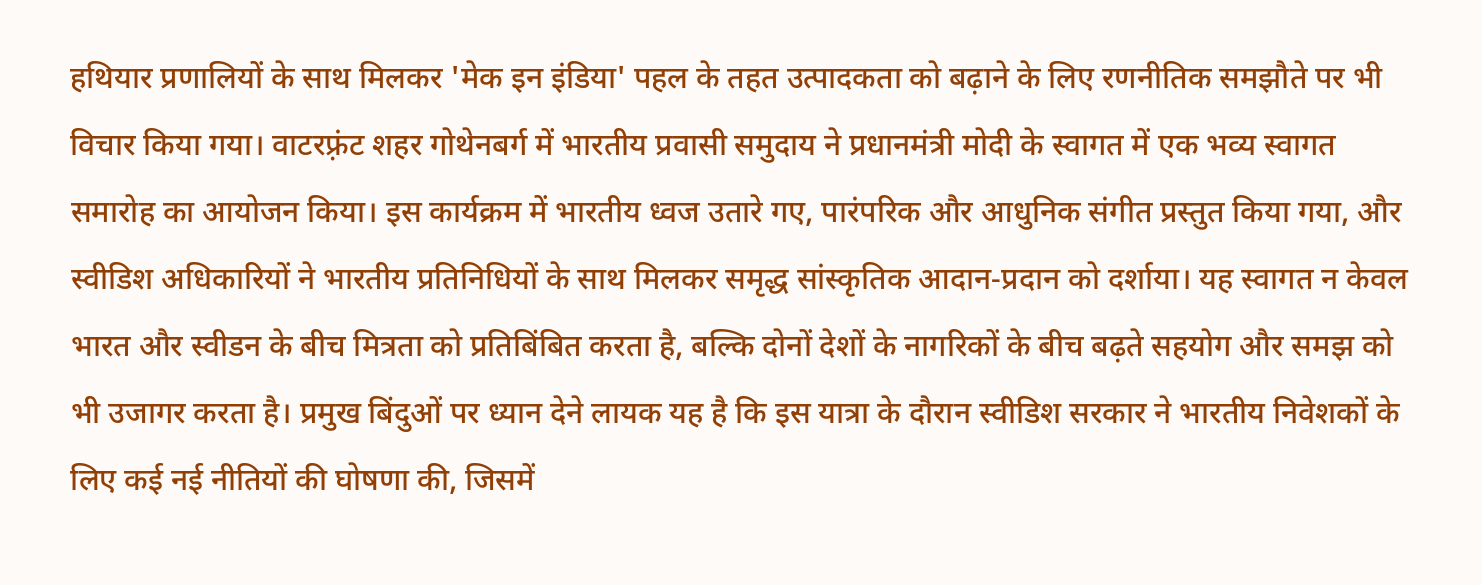हथियार प्रणालियों के साथ मिलकर 'मेक इन इंडिया' पहल के तहत उत्पादकता को बढ़ाने के लिए रणनीतिक समझौते पर भी विचार किया गया। वाटरफ़्रंट शहर गोथेनबर्ग में भारतीय प्रवासी समुदाय ने प्रधानमंत्री मोदी के स्वागत में एक भव्य स्वागत समारोह का आयोजन किया। इस कार्यक्रम में भारतीय ध्वज उतारे गए, पारंपरिक और आधुनिक संगीत प्रस्तुत किया गया, और स्वीडिश अधिकारियों ने भारतीय प्रतिनिधियों के साथ मिलकर समृद्ध सांस्कृतिक आदान‑प्रदान को दर्शाया। यह स्वागत न केवल भारत और स्वीडन के बीच मित्रता को प्रतिबिंबित करता है, बल्कि दोनों देशों के नागरिकों के बीच बढ़ते सहयोग और समझ को भी उजागर करता है। प्रमुख बिंदुओं पर ध्यान देने लायक यह है कि इस यात्रा के दौरान स्वीडिश सरकार ने भारतीय निवेशकों के लिए कई नई नीतियों की घोषणा की, जिसमें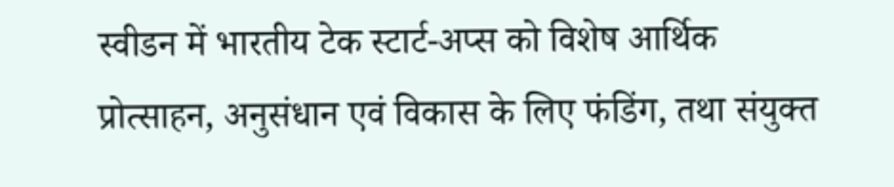स्वीडन में भारतीय टेक स्टार्ट‑अप्स को विशेष आर्थिक प्रोत्साहन, अनुसंधान एवं विकास के लिए फंडिंग, तथा संयुक्त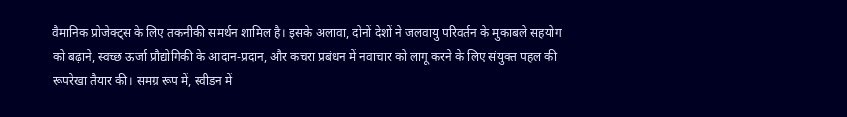वैमानिक प्रोजेक्ट्स के लिए तकनीकी समर्थन शामिल है। इसके अलावा, दोनों देशों ने जलवायु परिवर्तन के मुकाबले सहयोग को बढ़ाने, स्वच्छ ऊर्जा प्रौद्योगिकी के आदान‑प्रदान, और कचरा प्रबंधन में नवाचार को लागू करने के लिए संयुक्त पहल की रूपरेखा तैयार की। समग्र रूप में, स्वीडन में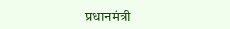प्रधानमंत्री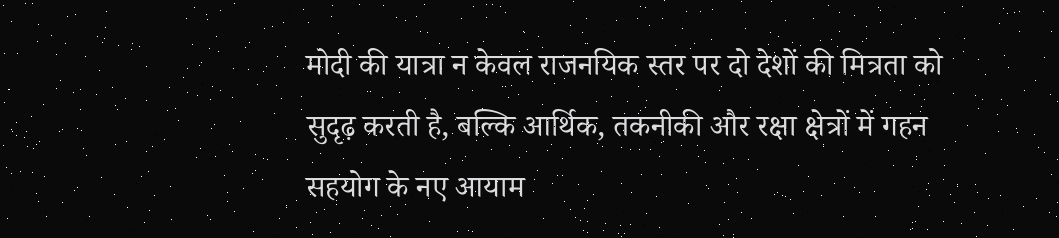मोदी की यात्रा न केवल राजनयिक स्तर पर दो देशों की मित्रता को सुदृढ़ करती है, बल्कि आर्थिक, तकनीकी और रक्षा क्षेत्रों में गहन सहयोग के नए आयाम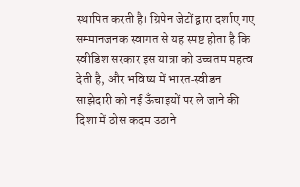स्थापित करती है। ग्रिपेन जेटों द्वारा दर्शाए गए सम्मानजनक स्वागत से यह स्पष्ट होता है कि स्वीडिश सरकार इस यात्रा को उच्चतम महत्व देती है, और भविष्य में भारत‑स्वीडन साझेदारी को नई ऊँचाइयों पर ले जाने की दिशा में ठोस कदम उठाने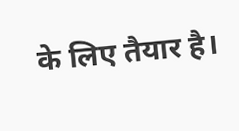के लिए तैयार है।